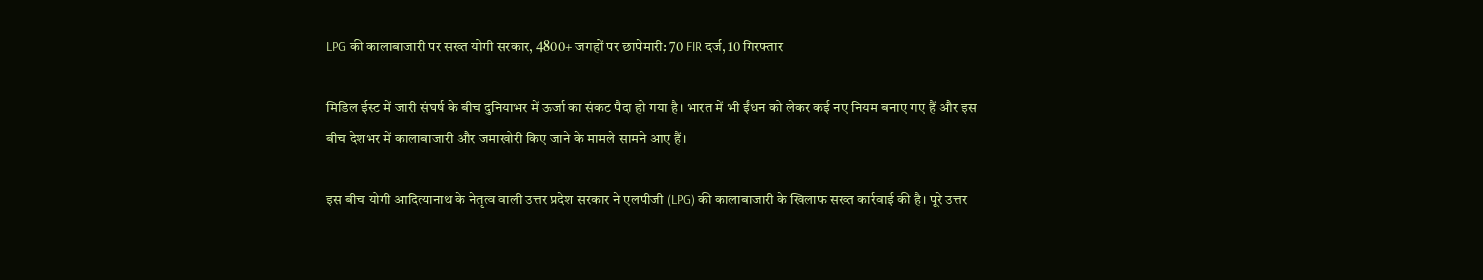LPG की कालाबाजारी पर सख्त योगी सरकार, 4800+ जगहों पर छापेमारी: 70 FIR दर्ज, 10 गिरफ्तार

मिडिल ईस्ट में जारी संघर्ष के बीच दुनियाभर में ऊर्जा का संकट पैदा हो गया है। भारत में भी ईंधन को लेकर कई नए नियम बनाए गए हैं और इस बीच देशभर में कालाबाजारी और जमाखोरी किए जाने के मामले सामने आए हैं।

इस बीच योगी आदित्यानाथ के नेतृत्व वाली उत्तर प्रदेश सरकार ने एलपीजी (LPG) की कालाबाजारी के खिलाफ सख्त कार्रवाई की है। पूरे उत्तर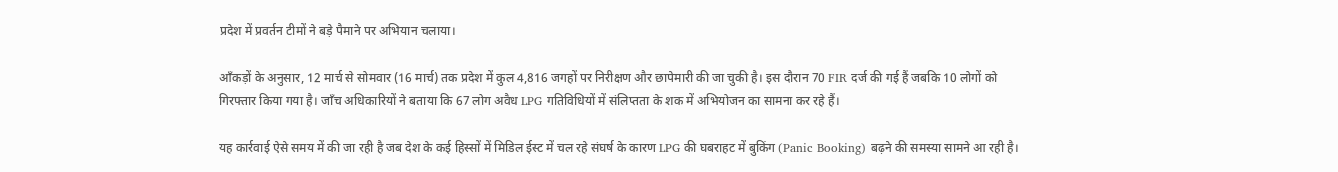प्रदेश में प्रवर्तन टीमों ने बड़े पैमाने पर अभियान चलाया।

आँकड़ों के अनुसार, 12 मार्च से सोमवार (16 मार्च) तक प्रदेश में कुल 4,816 जगहों पर निरीक्षण और छापेमारी की जा चुकी है। इस दौरान 70 FIR दर्ज की गई हैं जबकि 10 लोगों को गिरफ्तार किया गया है। जाँच अधिकारियों ने बताया कि 67 लोग अवैध LPG गतिविधियों में संलिप्तता के शक में अभियोजन का सामना कर रहे हैं।

यह कार्रवाई ऐसे समय में की जा रही है जब देश के कई हिस्सों में मिडिल ईस्ट में चल रहे संघर्ष के कारण LPG की घबराहट में बुकिंग (Panic Booking) बढ़ने की समस्या सामने आ रही है।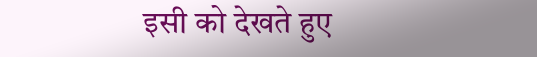इसी को देखते हुए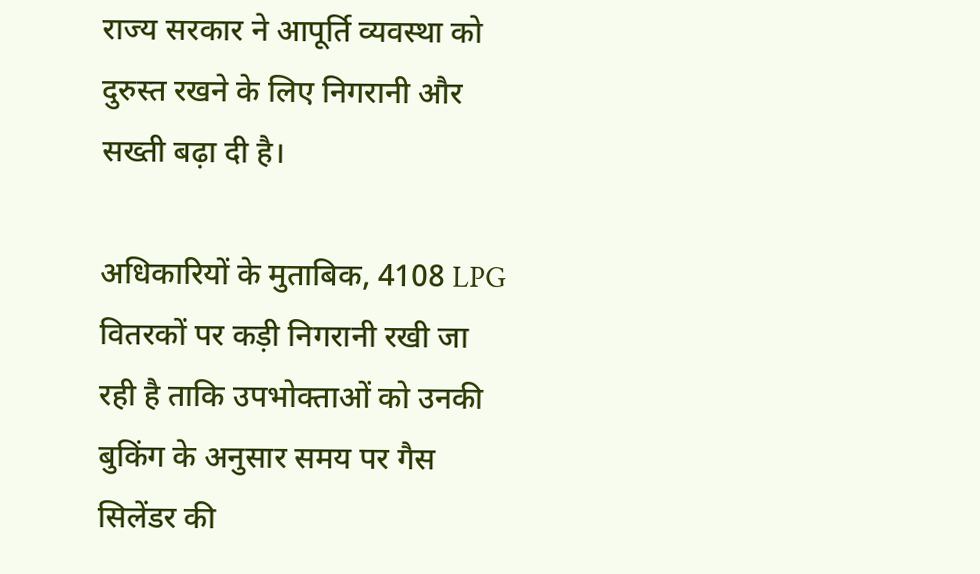राज्य सरकार ने आपूर्ति व्यवस्था को दुरुस्त रखने के लिए निगरानी और सख्ती बढ़ा दी है।

अधिकारियों के मुताबिक, 4108 LPG वितरकों पर कड़ी निगरानी रखी जा रही है ताकि उपभोक्ताओं को उनकी बुकिंग के अनुसार समय पर गैस सिलेंडर की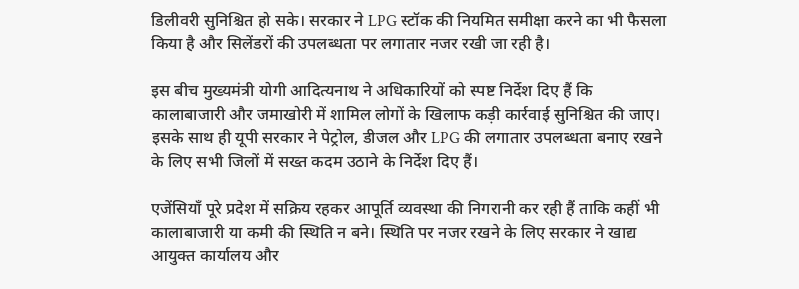डिलीवरी सुनिश्चित हो सके। सरकार ने LPG स्टॉक की नियमित समीक्षा करने का भी फैसला किया है और सिलेंडरों की उपलब्धता पर लगातार नजर रखी जा रही है।

इस बीच मुख्यमंत्री योगी आदित्यनाथ ने अधिकारियों को स्पष्ट निर्देश दिए हैं कि कालाबाजारी और जमाखोरी में शामिल लोगों के खिलाफ कड़ी कार्रवाई सुनिश्चित की जाए। इसके साथ ही यूपी सरकार ने पेट्रोल, डीजल और LPG की लगातार उपलब्धता बनाए रखने के लिए सभी जिलों में सख्त कदम उठाने के निर्देश दिए हैं।

एजेंसियाँ पूरे प्रदेश में सक्रिय रहकर आपूर्ति व्यवस्था की निगरानी कर रही हैं ताकि कहीं भी कालाबाजारी या कमी की स्थिति न बने। स्थिति पर नजर रखने के लिए सरकार ने खाद्य आयुक्त कार्यालय और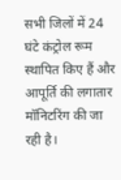सभी जिलों में 24 घंटे कंट्रोल रूम स्थापित किए हैं और आपूर्ति की लगातार मॉनिटरिंग की जा रही है।